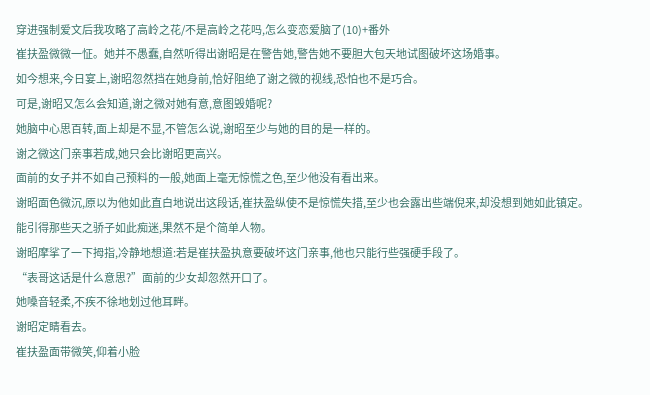穿进强制爱文后我攻略了高岭之花/不是高岭之花吗,怎么变恋爱脑了(10)+番外
崔扶盈微微一怔。她并不愚蠢,自然听得出谢昭是在警告她,警告她不要胆大包天地试图破坏这场婚事。
如今想来,今日宴上,谢昭忽然挡在她身前,恰好阻绝了谢之微的视线,恐怕也不是巧合。
可是,谢昭又怎么会知道,谢之微对她有意,意图毁婚呢?
她脑中心思百转,面上却是不显,不管怎么说,谢昭至少与她的目的是一样的。
谢之微这门亲事若成,她只会比谢昭更高兴。
面前的女子并不如自己预料的一般,她面上毫无惊慌之色,至少他没有看出来。
谢昭面色微沉,原以为他如此直白地说出这段话,崔扶盈纵使不是惊慌失措,至少也会露出些端倪来,却没想到她如此镇定。
能引得那些天之骄子如此痴迷,果然不是个简单人物。
谢昭摩挲了一下拇指,冷静地想道:若是崔扶盈执意要破坏这门亲事,他也只能行些强硬手段了。
“表哥这话是什么意思?”面前的少女却忽然开口了。
她嗓音轻柔,不疾不徐地划过他耳畔。
谢昭定睛看去。
崔扶盈面带微笑,仰着小脸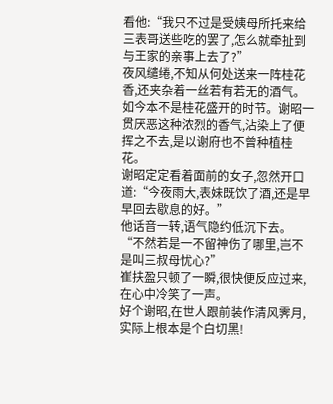看他:“我只不过是受姨母所托来给三表哥送些吃的罢了,怎么就牵扯到与王家的亲事上去了?”
夜风缱绻,不知从何处送来一阵桂花香,还夹杂着一丝若有若无的酒气。
如今本不是桂花盛开的时节。谢昭一贯厌恶这种浓烈的香气,沾染上了便挥之不去,是以谢府也不曾种植桂花。
谢昭定定看着面前的女子,忽然开口道:“今夜雨大,表妹既饮了酒,还是早早回去歇息的好。”
他话音一转,语气隐约低沉下去。
“不然若是一不留神伤了哪里,岂不是叫三叔母忧心?”
崔扶盈只顿了一瞬,很快便反应过来,在心中冷笑了一声。
好个谢昭,在世人跟前装作清风霁月,实际上根本是个白切黑!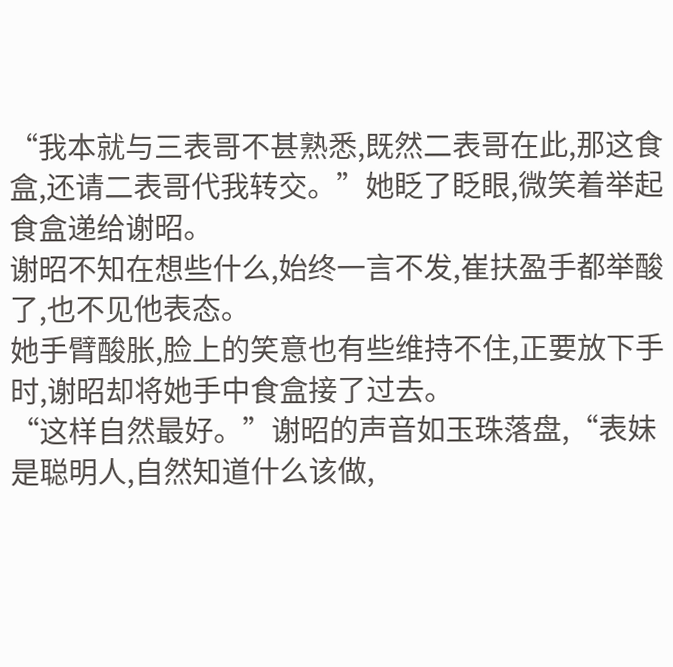“我本就与三表哥不甚熟悉,既然二表哥在此,那这食盒,还请二表哥代我转交。”她眨了眨眼,微笑着举起食盒递给谢昭。
谢昭不知在想些什么,始终一言不发,崔扶盈手都举酸了,也不见他表态。
她手臂酸胀,脸上的笑意也有些维持不住,正要放下手时,谢昭却将她手中食盒接了过去。
“这样自然最好。”谢昭的声音如玉珠落盘,“表妹是聪明人,自然知道什么该做,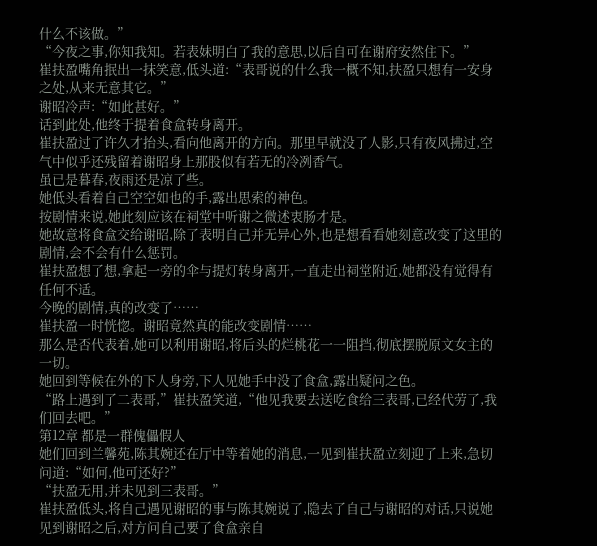什么不该做。”
“今夜之事,你知我知。若表妹明白了我的意思,以后自可在谢府安然住下。”
崔扶盈嘴角抿出一抹笑意,低头道:“表哥说的什么我一概不知,扶盈只想有一安身之处,从来无意其它。”
谢昭冷声:“如此甚好。”
话到此处,他终于提着食盒转身离开。
崔扶盈过了许久才抬头,看向他离开的方向。那里早就没了人影,只有夜风拂过,空气中似乎还残留着谢昭身上那股似有若无的冷冽香气。
虽已是暮春,夜雨还是凉了些。
她低头看着自己空空如也的手,露出思索的神色。
按剧情来说,她此刻应该在祠堂中听谢之微述衷肠才是。
她故意将食盒交给谢昭,除了表明自己并无异心外,也是想看看她刻意改变了这里的剧情,会不会有什么惩罚。
崔扶盈想了想,拿起一旁的伞与提灯转身离开,一直走出祠堂附近,她都没有觉得有任何不适。
今晚的剧情,真的改变了……
崔扶盈一时恍惚。谢昭竟然真的能改变剧情……
那么是否代表着,她可以利用谢昭,将后头的烂桃花一一阻挡,彻底摆脱原文女主的一切。
她回到等候在外的下人身旁,下人见她手中没了食盒,露出疑问之色。
“路上遇到了二表哥,”崔扶盈笑道,“他见我要去送吃食给三表哥,已经代劳了,我们回去吧。”
第12章 都是一群傀儡假人
她们回到兰馨苑,陈其婉还在厅中等着她的消息,一见到崔扶盈立刻迎了上来,急切问道:“如何,他可还好?”
“扶盈无用,并未见到三表哥。”
崔扶盈低头,将自己遇见谢昭的事与陈其婉说了,隐去了自己与谢昭的对话,只说她见到谢昭之后,对方问自己要了食盒亲自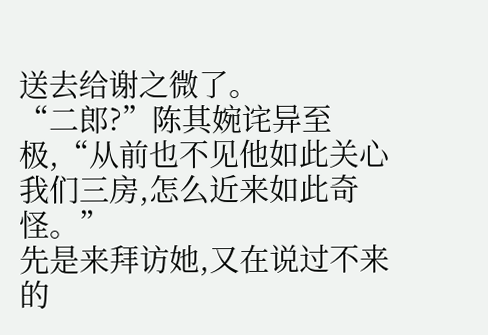送去给谢之微了。
“二郎?”陈其婉诧异至极,“从前也不见他如此关心我们三房,怎么近来如此奇怪。”
先是来拜访她,又在说过不来的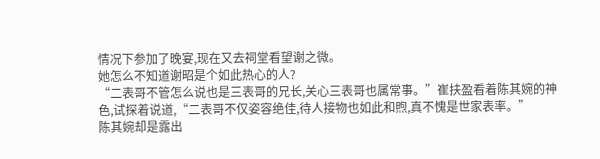情况下参加了晚宴,现在又去祠堂看望谢之微。
她怎么不知道谢昭是个如此热心的人?
“二表哥不管怎么说也是三表哥的兄长,关心三表哥也属常事。”崔扶盈看着陈其婉的神色,试探着说道,“二表哥不仅姿容绝佳,待人接物也如此和煦,真不愧是世家表率。”
陈其婉却是露出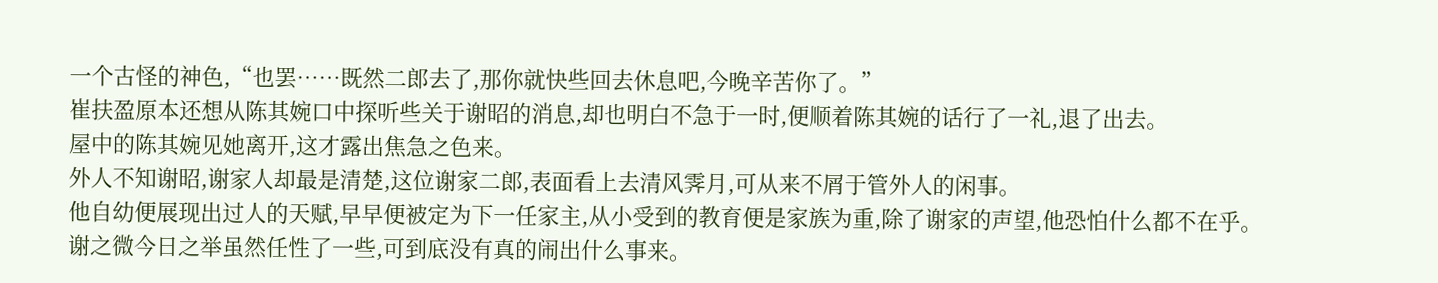一个古怪的神色,“也罢……既然二郎去了,那你就快些回去休息吧,今晚辛苦你了。”
崔扶盈原本还想从陈其婉口中探听些关于谢昭的消息,却也明白不急于一时,便顺着陈其婉的话行了一礼,退了出去。
屋中的陈其婉见她离开,这才露出焦急之色来。
外人不知谢昭,谢家人却最是清楚,这位谢家二郎,表面看上去清风霁月,可从来不屑于管外人的闲事。
他自幼便展现出过人的天赋,早早便被定为下一任家主,从小受到的教育便是家族为重,除了谢家的声望,他恐怕什么都不在乎。
谢之微今日之举虽然任性了一些,可到底没有真的闹出什么事来。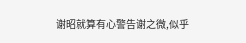谢昭就算有心警告谢之微,似乎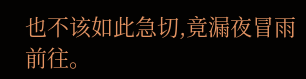也不该如此急切,竟漏夜冒雨前往。